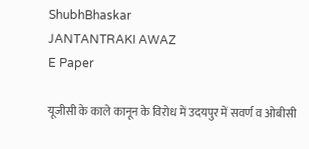ShubhBhaskar
JANTANTRAKI AWAZ
E Paper

यूजीसी के काले कानून के विरोध में उदयपुर में सवर्ण व ओबीसी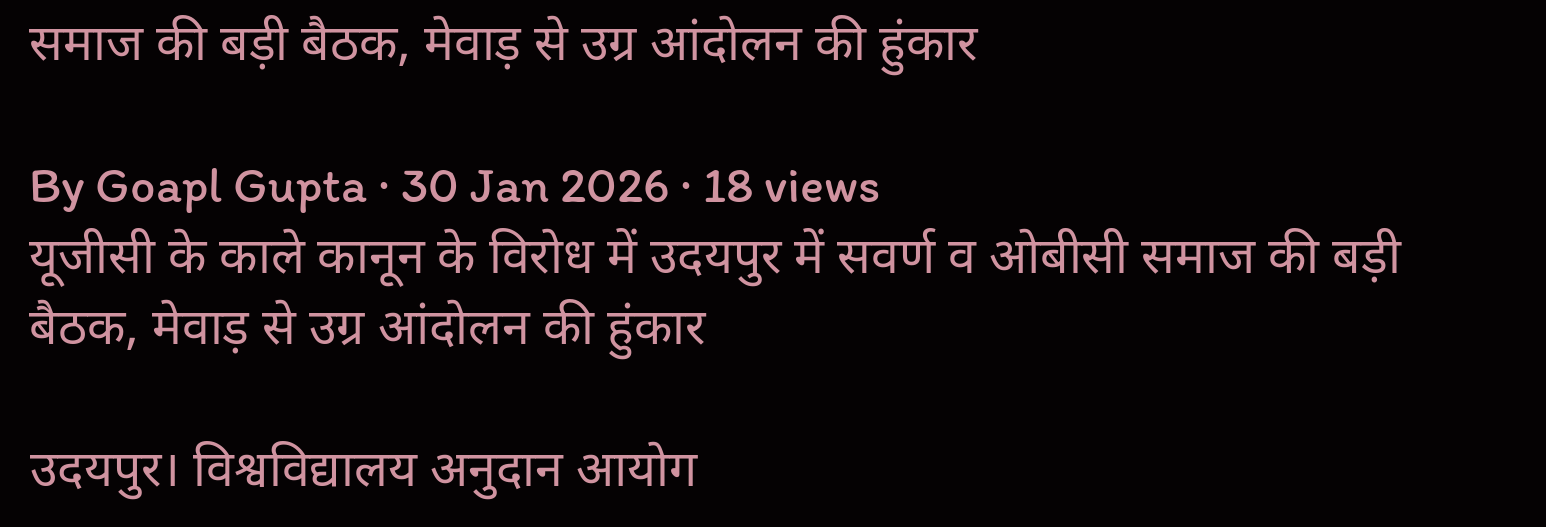समाज की बड़ी बैठक, मेवाड़ से उग्र आंदोलन की हुंकार

By Goapl Gupta · 30 Jan 2026 · 18 views
यूजीसी के काले कानून के विरोध में उदयपुर में सवर्ण व ओबीसी समाज की बड़ी बैठक, मेवाड़ से उग्र आंदोलन की हुंकार

उदयपुर। विश्वविद्यालय अनुदान आयोग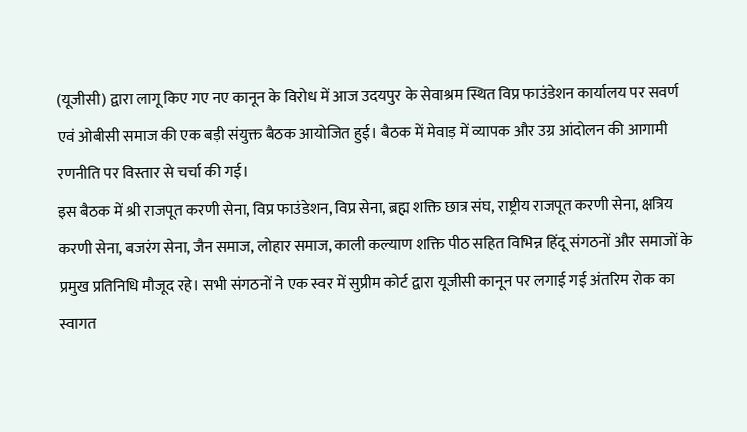(यूजीसी) द्वारा लागू किए गए नए कानून के विरोध में आज उदयपुर के सेवाश्रम स्थित विप्र फाउंडेशन कार्यालय पर सवर्ण एवं ओबीसी समाज की एक बड़ी संयुक्त बैठक आयोजित हुई। बैठक में मेवाड़ में व्यापक और उग्र आंदोलन की आगामी रणनीति पर विस्तार से चर्चा की गई।
इस बैठक में श्री राजपूत करणी सेना, विप्र फाउंडेशन, विप्र सेना, ब्रह्म शक्ति छात्र संघ, राष्ट्रीय राजपूत करणी सेना, क्षत्रिय करणी सेना, बजरंग सेना, जैन समाज, लोहार समाज, काली कल्याण शक्ति पीठ सहित विभिन्न हिंदू संगठनों और समाजों के प्रमुख प्रतिनिधि मौजूद रहे। सभी संगठनों ने एक स्वर में सुप्रीम कोर्ट द्वारा यूजीसी कानून पर लगाई गई अंतरिम रोक का स्वागत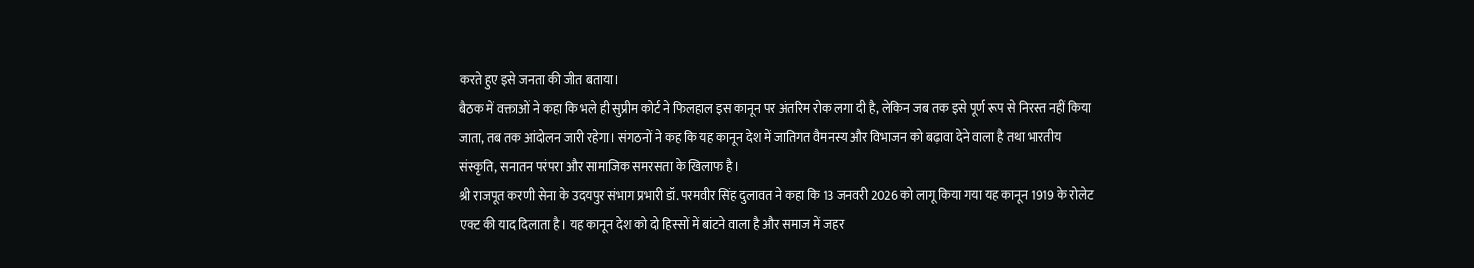करते हुए इसे जनता की जीत बताया।
बैठक में वक्ताओं ने कहा कि भले ही सुप्रीम कोर्ट ने फिलहाल इस कानून पर अंतरिम रोक लगा दी है, लेकिन जब तक इसे पूर्ण रूप से निरस्त नहीं किया जाता, तब तक आंदोलन जारी रहेगा। संगठनों ने कह कि यह कानून देश में जातिगत वैमनस्य और विभाजन को बढ़ावा देने वाला है तथा भारतीय संस्कृति, सनातन परंपरा और सामाजिक समरसता के खिलाफ है।
श्री राजपूत करणी सेना के उदयपुर संभाग प्रभारी डॉ. परमवीर सिंह दुलावत ने कहा कि 13 जनवरी 2026 को लागू किया गया यह कानून 1919 के रोलेट एक्ट की याद दिलाता है। यह कानून देश को दो हिस्सों में बांटने वाला है और समाज में जहर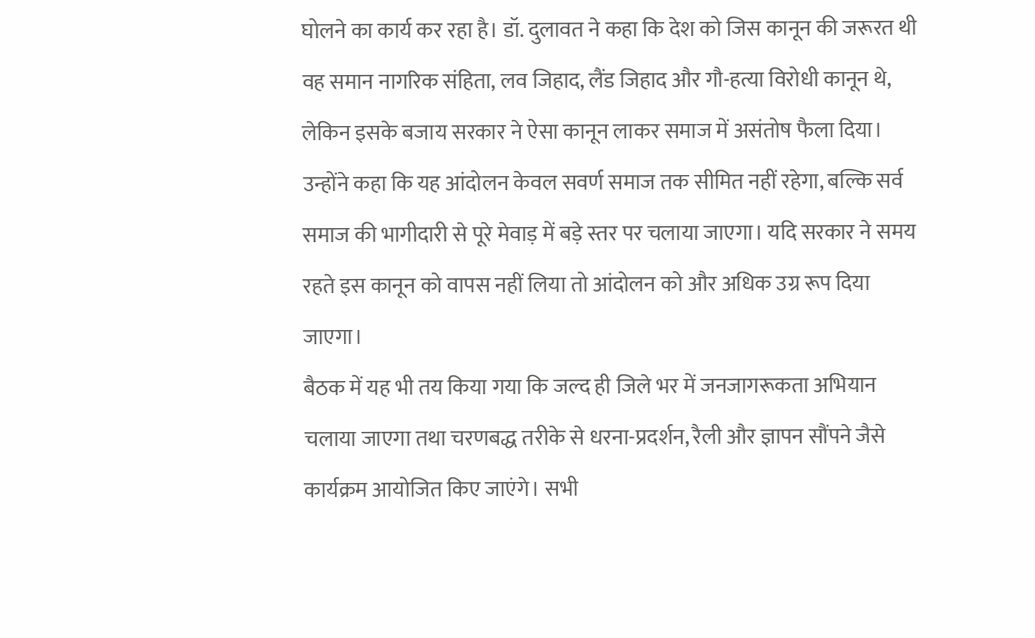घोलने का कार्य कर रहा है। डॉ. दुलावत ने कहा कि देश को जिस कानून की जरूरत थी वह समान नागरिक संहिता, लव जिहाद, लैंड जिहाद और गौ-हत्या विरोधी कानून थे, लेकिन इसके बजाय सरकार ने ऐसा कानून लाकर समाज में असंतोष फैला दिया।
उन्होंने कहा कि यह आंदोलन केवल सवर्ण समाज तक सीमित नहीं रहेगा, बल्कि सर्व समाज की भागीदारी से पूरे मेवाड़ में बड़े स्तर पर चलाया जाएगा। यदि सरकार ने समय रहते इस कानून को वापस नहीं लिया तो आंदोलन को और अधिक उग्र रूप दिया जाएगा।
बैठक में यह भी तय किया गया कि जल्द ही जिले भर में जनजागरूकता अभियान चलाया जाएगा तथा चरणबद्ध तरीके से धरना-प्रदर्शन, रैली और ज्ञापन सौंपने जैसे कार्यक्रम आयोजित किए जाएंगे। सभी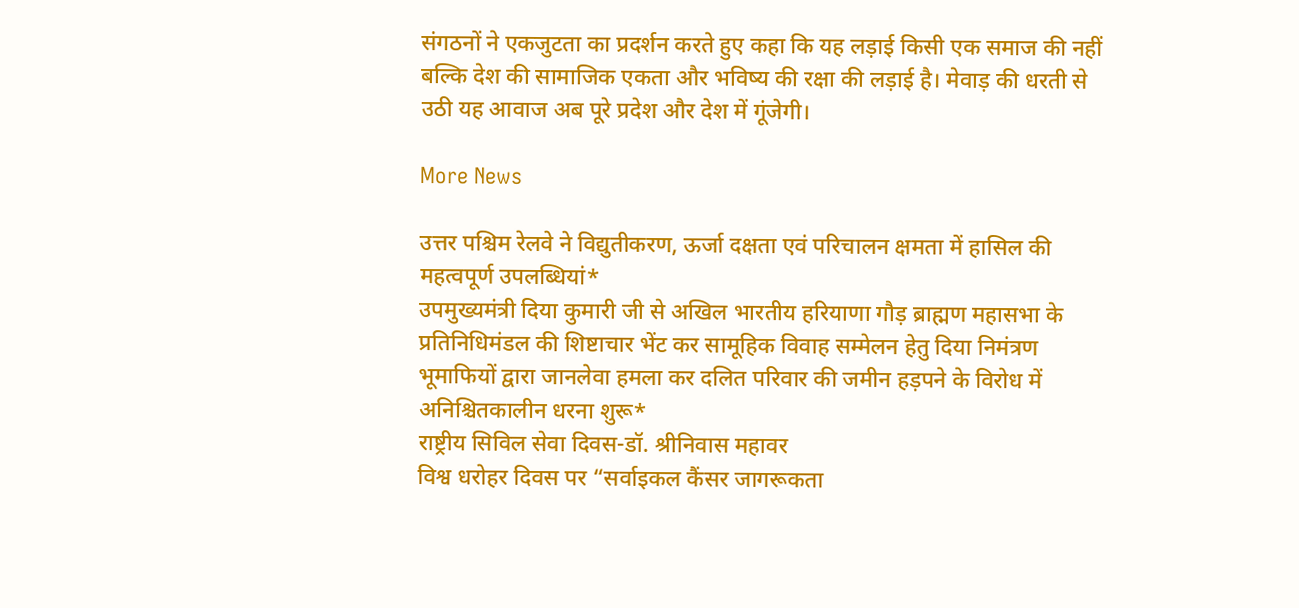संगठनों ने एकजुटता का प्रदर्शन करते हुए कहा कि यह लड़ाई किसी एक समाज की नहीं बल्कि देश की सामाजिक एकता और भविष्य की रक्षा की लड़ाई है। मेवाड़ की धरती से उठी यह आवाज अब पूरे प्रदेश और देश में गूंजेगी।

More News

उत्तर पश्चिम रेलवे ने विद्युतीकरण, ऊर्जा दक्षता एवं परिचालन क्षमता में हासिल की महत्वपूर्ण उपलब्धियां*
उपमुख्यमंत्री दिया कुमारी जी से अखिल भारतीय हरियाणा गौड़ ब्राह्मण महासभा के प्रतिनिधिमंडल की शिष्टाचार भेंट कर सामूहिक विवाह सम्मेलन हेतु दिया निमंत्रण
भूमाफियों द्वारा जानलेवा हमला कर दलित परिवार की जमीन हड़पने के विरोध में अनिश्चितकालीन धरना शुरू*
राष्ट्रीय सिविल सेवा दिवस-डॉ. श्रीनिवास महावर
विश्व धरोहर दिवस पर “सर्वाइकल कैंसर जागरूकता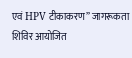एवं HPV टीकाकरण” जागरूकता शिविर आयोजित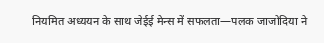नियमित अध्ययन के साथ जेईई मेन्स में सफलता—पलक जाजोदिया ने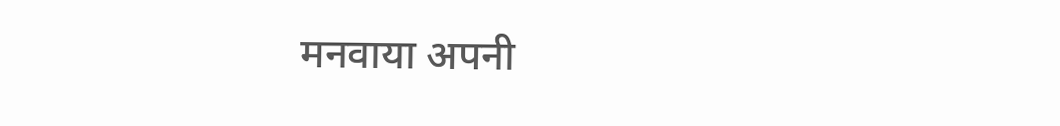मनवाया अपनी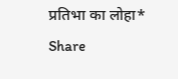प्रतिभा का लोहा*
Share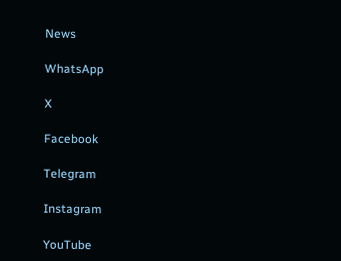News

WhatsApp

X

Facebook

Telegram

Instagram

YouTube